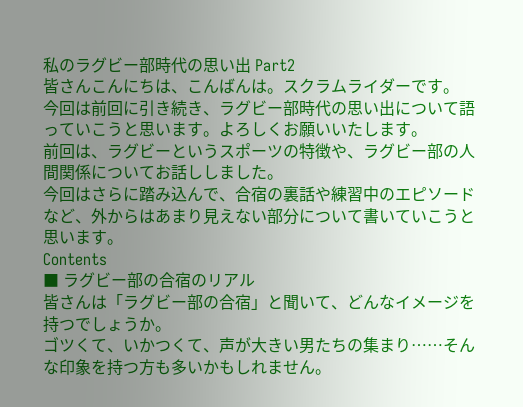私のラグビー部時代の思い出 Part2
皆さんこんにちは、こんばんは。スクラムライダーです。
今回は前回に引き続き、ラグビー部時代の思い出について語っていこうと思います。よろしくお願いいたします。
前回は、ラグビーというスポーツの特徴や、ラグビー部の人間関係についてお話ししました。
今回はさらに踏み込んで、合宿の裏話や練習中のエピソードなど、外からはあまり見えない部分について書いていこうと思います。
Contents
■ ラグビー部の合宿のリアル
皆さんは「ラグビー部の合宿」と聞いて、どんなイメージを持つでしょうか。
ゴツくて、いかつくて、声が大きい男たちの集まり……そんな印象を持つ方も多いかもしれません。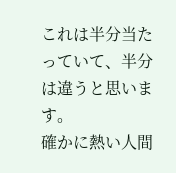これは半分当たっていて、半分は違うと思います。
確かに熱い人間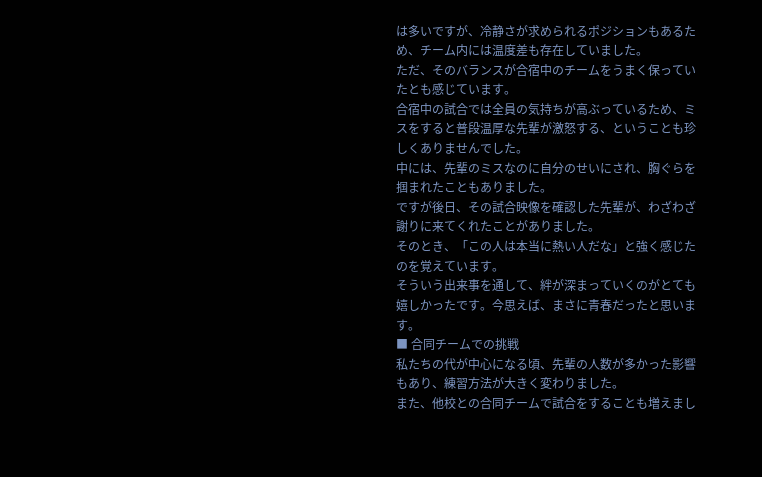は多いですが、冷静さが求められるポジションもあるため、チーム内には温度差も存在していました。
ただ、そのバランスが合宿中のチームをうまく保っていたとも感じています。
合宿中の試合では全員の気持ちが高ぶっているため、ミスをすると普段温厚な先輩が激怒する、ということも珍しくありませんでした。
中には、先輩のミスなのに自分のせいにされ、胸ぐらを掴まれたこともありました。
ですが後日、その試合映像を確認した先輩が、わざわざ謝りに来てくれたことがありました。
そのとき、「この人は本当に熱い人だな」と強く感じたのを覚えています。
そういう出来事を通して、絆が深まっていくのがとても嬉しかったです。今思えば、まさに青春だったと思います。
■ 合同チームでの挑戦
私たちの代が中心になる頃、先輩の人数が多かった影響もあり、練習方法が大きく変わりました。
また、他校との合同チームで試合をすることも増えまし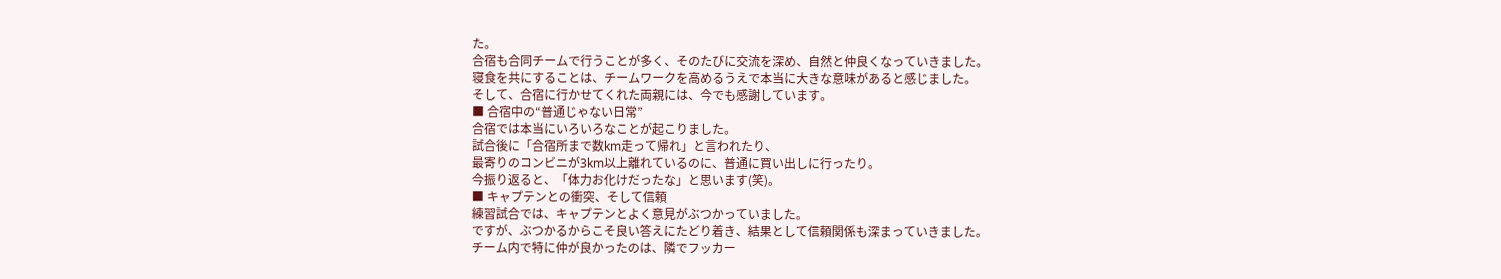た。
合宿も合同チームで行うことが多く、そのたびに交流を深め、自然と仲良くなっていきました。
寝食を共にすることは、チームワークを高めるうえで本当に大きな意味があると感じました。
そして、合宿に行かせてくれた両親には、今でも感謝しています。
■ 合宿中の“普通じゃない日常”
合宿では本当にいろいろなことが起こりました。
試合後に「合宿所まで数km走って帰れ」と言われたり、
最寄りのコンビニが3km以上離れているのに、普通に買い出しに行ったり。
今振り返ると、「体力お化けだったな」と思います(笑)。
■ キャプテンとの衝突、そして信頼
練習試合では、キャプテンとよく意見がぶつかっていました。
ですが、ぶつかるからこそ良い答えにたどり着き、結果として信頼関係も深まっていきました。
チーム内で特に仲が良かったのは、隣でフッカー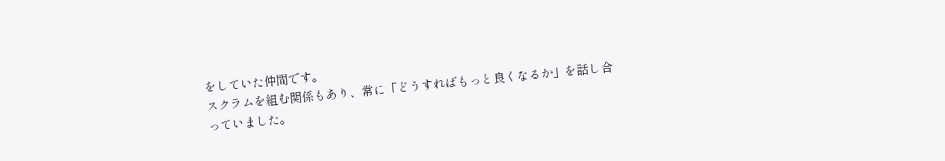をしていた仲間です。
スクラムを組む関係もあり、常に「どうすればもっと良くなるか」を話し合っていました。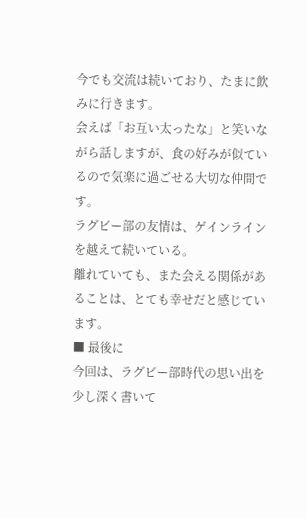今でも交流は続いており、たまに飲みに行きます。
会えば「お互い太ったな」と笑いながら話しますが、食の好みが似ているので気楽に過ごせる大切な仲間です。
ラグビー部の友情は、ゲインラインを越えて続いている。
離れていても、また会える関係があることは、とても幸せだと感じています。
■ 最後に
今回は、ラグビー部時代の思い出を少し深く書いて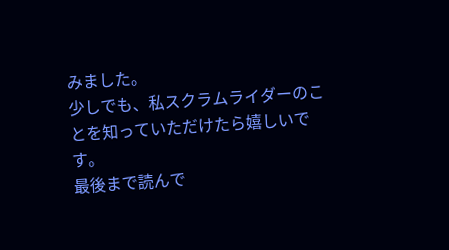みました。
少しでも、私スクラムライダーのことを知っていただけたら嬉しいです。
最後まで読んで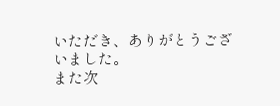いただき、ありがとうございました。
また次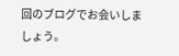回のブログでお会いしましょう。